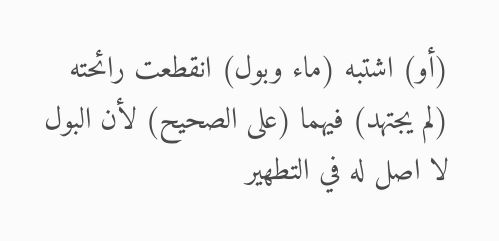(أو) اشتبه (ماء وبول) انقطعت رائحته (لم يجتهد) فيهما (على الصحيح) لأن البول لا اصل له في التطهير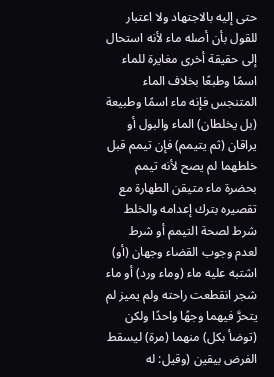حتى إليه بالاجتهاد ولا اعتبار للقول بأن أصله ماء لأنه استحال إلى حقيقة أخرى مغايرة للماء اسمًا وطبعًا بخلاف الماء المتنجس فإنه ماء اسمًا وطبيعة (بل يخلطان) الماء والبول أو يراقان (ثم يتيمم) فإن تيمم قبل خلطهما لم يصح لأنه تيمم بحضرة ماء متيقن الطهارة مع تقصيره بترك إعدامه والخلط شرط لصحة التيمم أو شرط لعدم وجوب القضاء وجهان (أو) اشتبه عليه ماء (وماء ورد) أو ماء شجر انقطعت راحته ولم يميز لم يتحرَّ فيهما وجهًا واحدًا ولكن (توضأ بكل) منهما (مرة) ليسقط الفرض بيقين (وقيل: له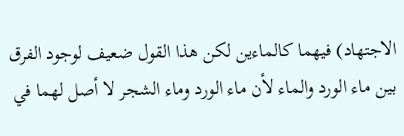الاجتهاد) فيهما كالماءين لكن هذا القول ضعيف لوجود الفرق بين ماء الورد والماء لأن ماء الورد وماء الشجر لا أصل لهما في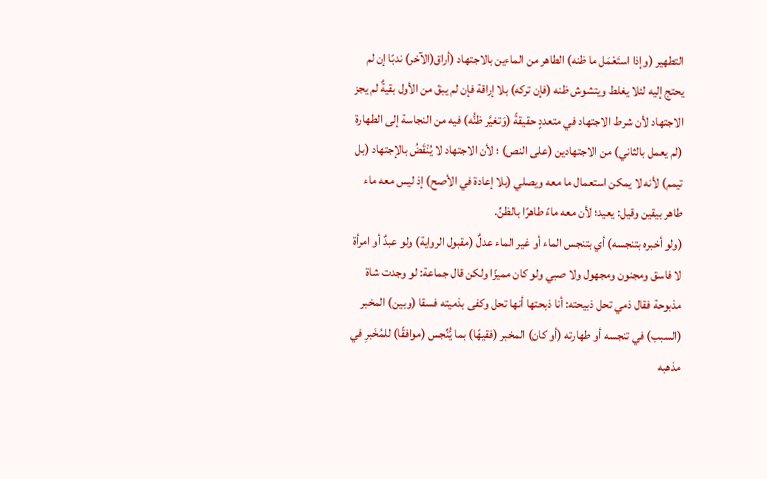التطهير (وإذا استَعْمَل ما ظنه) الطاهر من الماءين بالاجتهاد (أراق(الآخر) ندبًا إن لم يحتج إليه لئلا يغلط ويتشوش ظنه (فإن تركه) بلا إراقة فإن لم يبقَ من الأول بقيةٌ لم يجز الاجتهاد لأن شرط الاجتهاد في متعددٍ حقيقةً (وَتغيَّر ظنُّه) فيه من النجاسة إلى الطهارة (لم يعمل بالثاني) من الاجتهادين (على النص) ؛ لأن الاجتهاد لا يُنْقَضُ بالإجتهاد (بل تيمم) لأنه لا يمكن استعمال ما معه ويصلي (بلا إعادة في الأصح) إذ ليس معه ماء طاهر بيقين وقيل: يعيد؛ لأن معه ماءً طاهرًا بالظنِّ.
(ولو أخبره بتنجسه) أي بتنجس الماء أو غير الماء عدلٌ (مقبول الرواية) ولو عبدٌ أو امرأة لا فاسق ومجنون ومجهول ولا صبي ولو كان مميزًا ولكن قال جماعة: لو وجدت شاة مذبوحة فقال ذمي تحل ذبيحته: أنا ذبحتها أنها تحل وكفى بذميته فسقا (وبين) المخبر (السبب) في تنجسه أو طهارته (أو كان) المخبر (فقيهًا) بما يُّنِّجس (موافقًا) للمُخَبرِ في مذهبه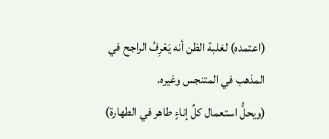(اعتمده) لغلبة الظن أنه يَعْرِفُ الراجح في المذهب في المتنجس وغيره.
(ويحلُّ استعمال كلِّ إناءٍ طاهر في الطهارة)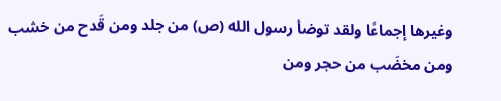وغيرها إجماعًا ولقد توضأ رسول الله (ص) من جلد ومن قَدح من خشب ومن مخضَب من حجر ومن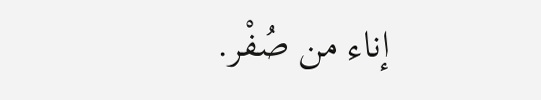إناء من صُفْر.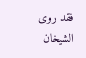فقد روى الشيخان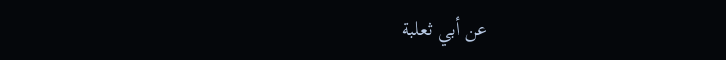عن أبي ثعلبة